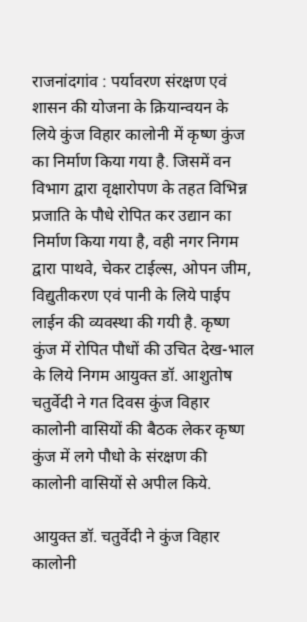राजनांदगांव : पर्यावरण संरक्षण एवं शासन की योजना के क्रियान्वयन के लिये कुंज विहार कालोनी में कृष्ण कुंज का निर्माण किया गया है. जिसमें वन विभाग द्वारा वृक्षारोपण के तहत विभिन्न प्रजाति के पौधे रोपित कर उद्यान का निर्माण किया गया है, वही नगर निगम द्वारा पाथवे, चेकर टाईल्स, ओपन जीम, विद्युतीकरण एवं पानी के लिये पाईप लाईन की व्यवस्था की गयी है. कृष्ण कुंज में रोपित पौधों की उचित देख-भाल के लिये निगम आयुक्त डॉ. आशुतोष चतुर्वेदी ने गत दिवस कुंज विहार कालोनी वासियों की बैठक लेकर कृष्ण कुंज में लगे पौधो के संरक्षण की कालोनी वासियों से अपील किये.

आयुक्त डॉ. चतुर्वेदी ने कुंज विहार कालोनी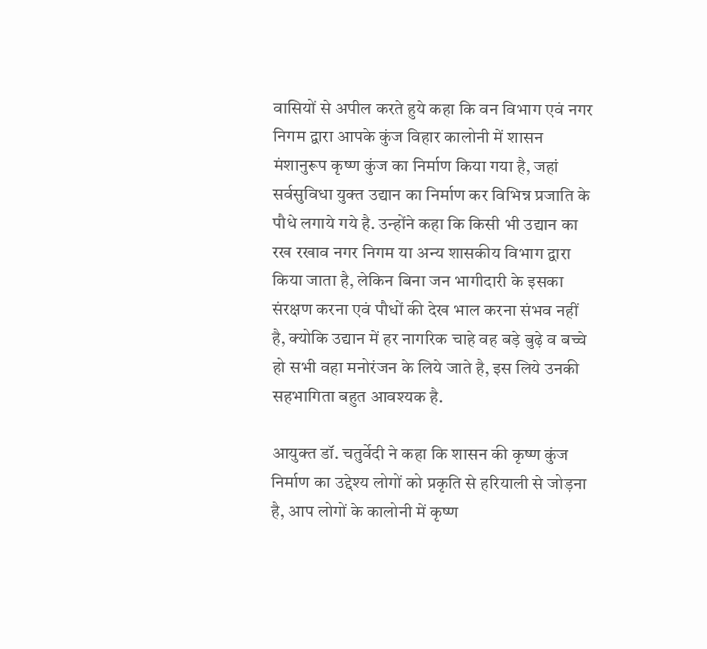वासियों से अपील करते हुये कहा कि वन विभाग एवं नगर निगम द्वारा आपके कुंज विहार कालोनी में शासन मंशानुरूप कृष्ण कुंज का निर्माण किया गया है, जहां सर्वसुविधा युक्त उद्यान का निर्माण कर विभिन्न प्रजाति के पौधे लगाये गये है. उन्होंने कहा कि किसी भी उद्यान का रख रखाव नगर निगम या अन्य शासकीय विभाग द्वारा किया जाता है, लेकिन बिना जन भागीदारी के इसका संरक्षण करना एवं पौधों की देख भाल करना संभव नहीं है, क्योकि उद्यान में हर नागरिक चाहे वह बड़े बुढ़े व बच्चे हो सभी वहा मनोरंजन के लिये जाते है, इस लिये उनकी सहभागिता बहुत आवश्यक है.

आयुक्त डॉ. चतुर्वेदी ने कहा कि शासन की कृष्ण कुंज निर्माण का उद्देश्य लोगों को प्रकृति से हरियाली से जोड़ना है, आप लोगों के कालोनी में कृष्ण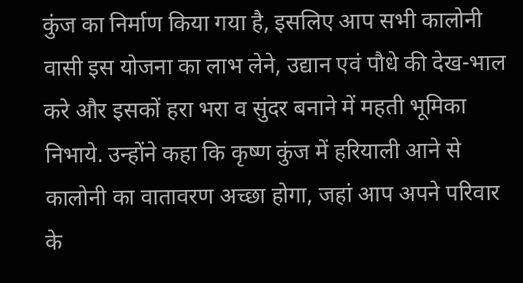कुंज का निर्माण किया गया है, इसलिए आप सभी कालोनी वासी इस योजना का लाभ लेने, उद्यान एवं पौधे की देख-भाल करे और इसकों हरा भरा व सुंदर बनाने में महती भूमिका निभाये. उन्होंने कहा कि कृष्ण कुंज में हरियाली आने से कालोनी का वातावरण अच्छा होगा, जहां आप अपने परिवार के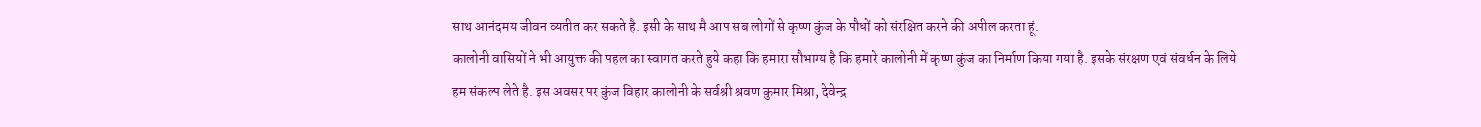साथ आनंदमय जीवन व्यतीत कर सकते है. इसी के साथ मै आप सब लोगों से कृष्ण कुंज के पौधों को संरक्षित करने की अपील करता हूं.
कालोनी वासियों ने भी आयुक्त की पहल का स्वागत करते हुये कहा कि हमारा सौभाग्य है कि हमारे कालोनी में कृष्ण कुंज का निर्माण किया गया है. इसके संरक्षण एवं संवर्धन के लिये हम संकल्प लेते है. इस अवसर पर कुंज विहार कालोनी के सर्वश्री श्रवण कुमार मिश्रा, देवेन्द्र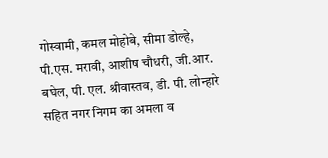गोस्वामी, कमल मोहोबे, सीमा डोल्हे, पी.एस. मरावी, आशीष चौधरी, जी.आर. बघेल, पी. एल. श्रीवास्तव, डी. पी. लोन्हारे सहित नगर निगम का अमला व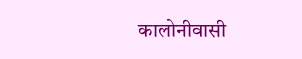कालोनीवासी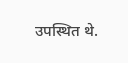उपस्थित थे.